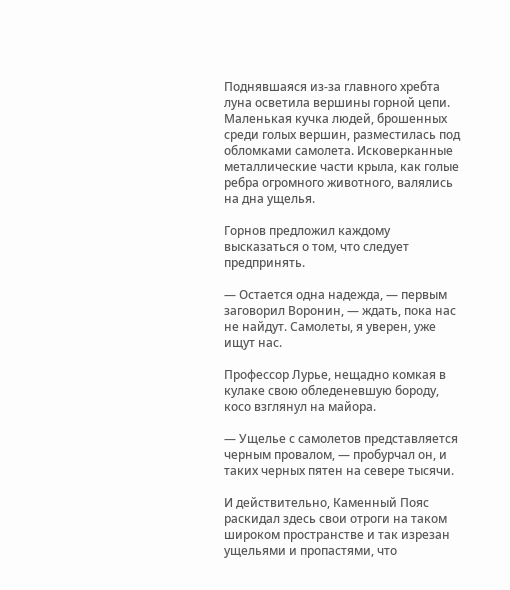Поднявшаяся из-за главного хребта луна осветила вершины горной цепи. Маленькая кучка людей, брошенных среди голых вершин, разместилась под обломками самолета. Исковерканные металлические части крыла, как голые ребра огромного животного, валялись на дна ущелья.

Горнов предложил каждому высказаться о том, что следует предпринять.

— Остается одна надежда, — первым заговорил Воронин, — ждать, пока нас не найдут. Самолеты, я уверен, уже ищут нас.

Профессор Лурье, нещадно комкая в кулаке свою обледеневшую бороду, косо взглянул на майора.

— Ущелье с самолетов представляется черным провалом, — пробурчал он, и таких черных пятен на севере тысячи.

И действительно, Каменный Пояс раскидал здесь свои отроги на таком широком пространстве и так изрезан ущельями и пропастями, что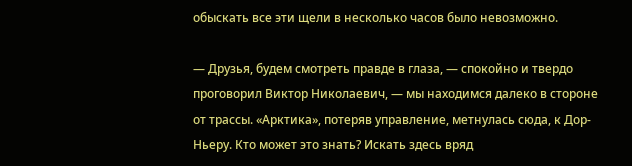обыскать все эти щели в несколько часов было невозможно.

— Друзья, будем смотреть правде в глаза, — спокойно и твердо проговорил Виктор Николаевич, — мы находимся далеко в стороне от трассы. «Арктика», потеряв управление, метнулась сюда, к Дор-Ньеру. Кто может это знать? Искать здесь вряд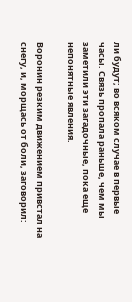ли будут; во всяком случае в первые часы. Связь пропала раньше, чем мы заметили эти загадочные, пока еще непонятные явления.

Воронин резким движением привстал на снегу, и, морщась от боли, заговорил: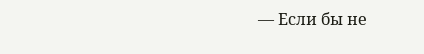— Если бы не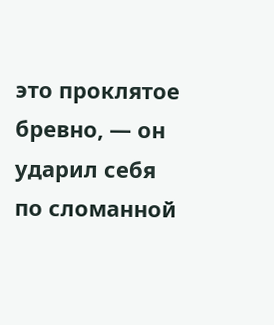это проклятое бревно, — он ударил себя по сломанной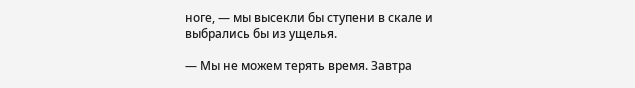ноге, — мы высекли бы ступени в скале и выбрались бы из ущелья.

— Мы не можем терять время. Завтра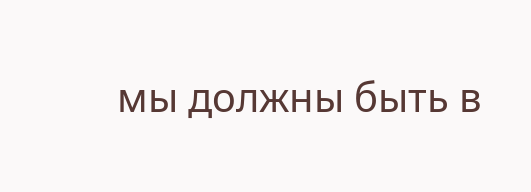мы должны быть в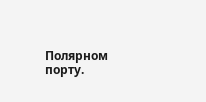Полярном порту.